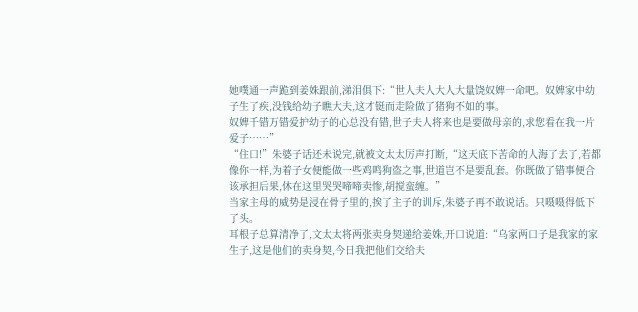她噗通一声跪到姜姝跟前,涕泪俱下:“世人夫人大人大量饶奴婢一命吧。奴婢家中幼子生了疾,没钱给幼子瞧大夫,这才铤而走险做了猪狗不如的事。
奴婢千错万错爱护幼子的心总没有错,世子夫人将来也是要做母亲的,求您看在我一片爱子……”
“住口!”朱婆子话还未说完,就被文太太厉声打断,“这天底下苦命的人海了去了,若都像你一样,为着子女便能做一些鸡鸣狗盗之事,世道岂不是要乱套。你既做了错事便合该承担后果,休在这里哭哭啼啼卖惨,胡搅蛮缠。”
当家主母的威势是浸在骨子里的,挨了主子的训斥,朱婆子再不敢说话。只嗫嗫得低下了头。
耳根子总算清净了,文太太将两张卖身契递给姜姝,开口说道:“乌家两口子是我家的家生子,这是他们的卖身契,今日我把他们交给夫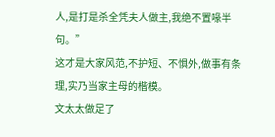人,是打是杀全凭夫人做主,我绝不置喙半句。”
这才是大家风范,不护短、不惧外,做事有条理,实乃当家主母的楷模。
文太太做足了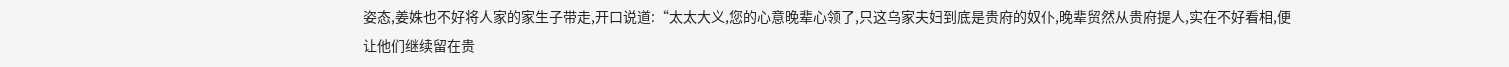姿态,姜姝也不好将人家的家生子带走,开口说道:“太太大义,您的心意晚辈心领了,只这乌家夫妇到底是贵府的奴仆,晚辈贸然从贵府提人,实在不好看相,便让他们继续留在贵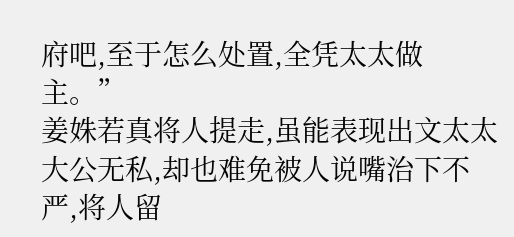府吧,至于怎么处置,全凭太太做主。”
姜姝若真将人提走,虽能表现出文太太大公无私,却也难免被人说嘴治下不严,将人留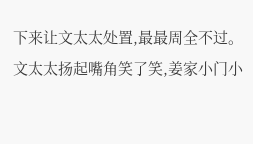下来让文太太处置,最最周全不过。
文太太扬起嘴角笑了笑,姜家小门小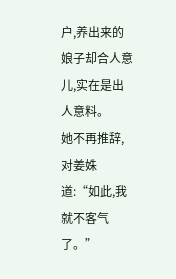户,养出来的娘子却合人意儿,实在是出人意料。
她不再推辞,对姜姝道:“如此,我就不客气了。”